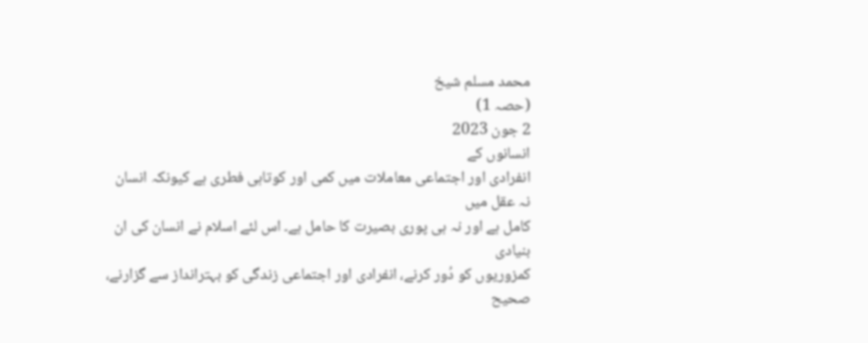محمد مسلم شیخ
(حصہ 1)
2 جون 2023
انسانوں کے
انفرادی اور اجتماعی معاملات میں کمی اور کوتاہی فطری ہے کیونکہ انسان نہ عقل میں
کامل ہے اور نہ ہی پوری بصیرت کا حامل ہے۔ اس لئے اسلام نے انسان کی ان بنیادی
کمزوریوں کو دُور کرنے، انفرادی اور اجتماعی زندگی کو بہترانداز سے گزارنے، صحیح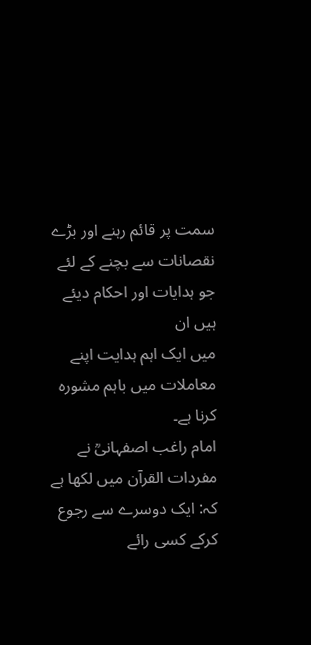سمت پر قائم رہنے اور بڑے نقصانات سے بچنے کے لئے جو ہدایات اور احکام دیئے ہیں ان
میں ایک اہم ہدایت اپنے معاملات میں باہم مشورہ کرنا ہے۔
امام راغب اصفہانیؒ نے
مفردات القرآن میں لکھا ہے کہ: ایک دوسرے سے رجوع کرکے کسی رائے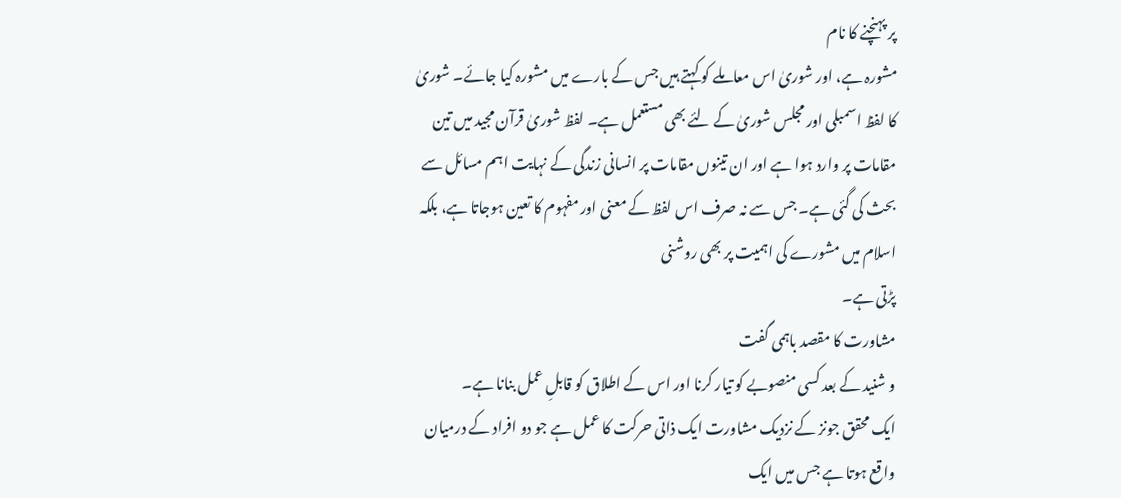پر پہنچنے کا نام
مشورہ ہے، اور شوریٰ اس معاملے کو کہتے ہیں جس کے بارے میں مشورہ کیا جائے۔ شوریٰ
کا لفظ اسمبلی اور مجلس شوریٰ کے لئے بھی مستعمل ہے۔ لفظ شوریٰ قرآن مجید میں تین
مقامات پر وارد ہوا ہے اور ان تینوں مقامات پر انسانی زندگی کے نہایت اہم مسائل سے
بحث کی گئی ہے۔ جس سے نہ صرف اس لفظ کے معنی اور مفہوم کا تعین ہوجاتا ہے، بلکہ
اسلام میں مشورے کی اہمیت پر بھی روشنی
پڑتی ہے۔
مشاورت کا مقصد باہمی گفت
و شنید کے بعد کسی منصوبے کو تیار کرنا اور اس کے اطلاق کو قابلِ عمل بنانا ہے۔
ایک محقق جونز کے نزدیک مشاورت ایک ذاتی حرکت کا عمل ہے جو دو افراد کے درمیان
واقع ہوتا ہے جس میں ایک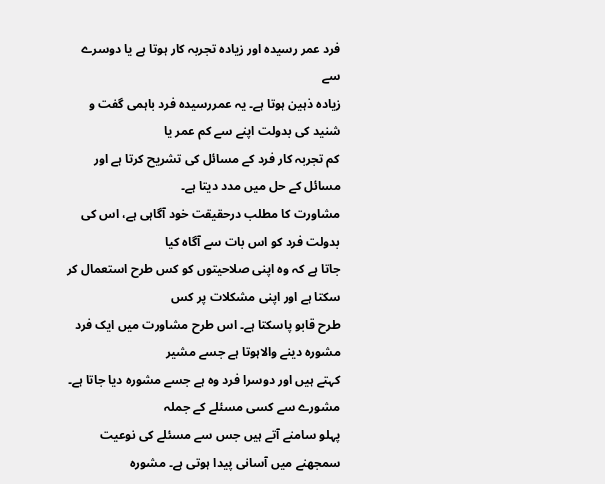فرد عمر رسیدہ اور زیادہ تجربہ کار ہوتا ہے یا دوسرے سے
زیادہ ذہین ہوتا ہے۔ یہ عمررسیدہ فرد باہمی گفت و شنید کی بدولت اپنے سے کم عمر یا
کم تجربہ کار فرد کے مسائل کی تشریح کرتا ہے اور مسائل کے حل میں مدد دیتا ہے۔
مشاورت کا مطلب درحقیقت خود آگاہی ہے، اس کی بدولت فرد کو اس بات سے آگاہ کیا
جاتا ہے کہ وہ اپنی صلاحیتوں کو کس طرح استعمال کر سکتا ہے اور اپنی مشکلات پر کس
طرح قابو پاسکتا ہے۔ اس طرح مشاورت میں ایک فرد مشورہ دینے والاہوتا ہے جسے مشیر
کہتے ہیں اور دوسرا فرد وہ ہے جسے مشورہ دیا جاتا ہے۔ مشورے سے کسی مسئلے کے جملہ
پہلو سامنے آتے ہیں جس سے مسئلے کی نوعیت سمجھنے میں آسانی پیدا ہوتی ہے۔ مشورہ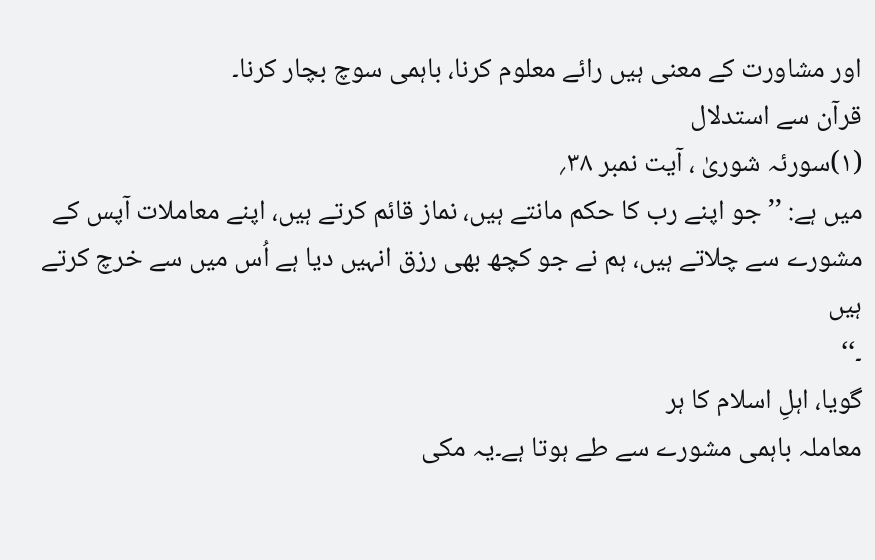اور مشاورت کے معنی ہیں رائے معلوم کرنا، باہمی سوچ بچار کرنا۔
قرآن سے استدلال
(۱)سورئہ شوریٰ ، آیت نمبر ۳۸؍
میں ہے: ’’جو اپنے رب کا حکم مانتے ہیں، نماز قائم کرتے ہیں، اپنے معاملات آپس کے
مشورے سے چلاتے ہیں، ہم نے جو کچھ بھی رزق انہیں دیا ہے اُس میں سے خرچ کرتے ہیں
۔‘‘
گویا، اہلِ اسلام کا ہر
معاملہ باہمی مشورے سے طے ہوتا ہے۔یہ مکی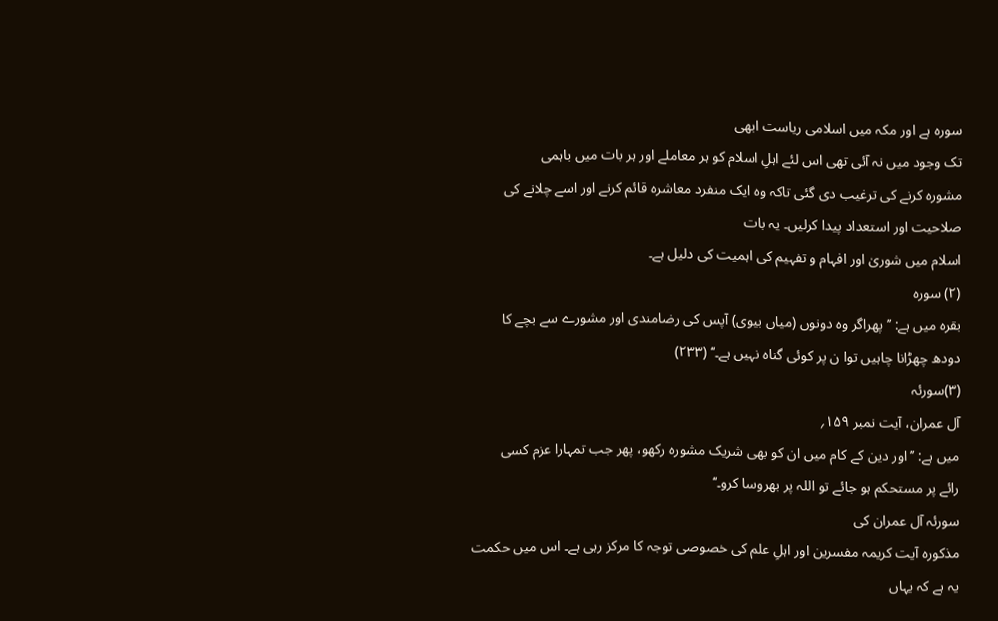سورہ ہے اور مکہ میں اسلامی ریاست ابھی
تک وجود میں نہ آئی تھی اس لئے اہلِ اسلام کو ہر معاملے اور ہر بات میں باہمی
مشورہ کرنے کی ترغیب دی گئی تاکہ وہ ایک منفرد معاشرہ قائم کرنے اور اسے چلانے کی
صلاحیت اور استعداد پیدا کرلیں۔ یہ بات
اسلام میں شوریٰ اور افہام و تفہیم کی اہمیت کی دلیل ہے۔
(۲) سورہ
بقرہ میں ہے: ’’پھراگر وہ دونوں (میاں بیوی) آپس کی رضامندی اور مشورے سے بچے کا
دودھ چھڑانا چاہیں توا ن پر کوئی گناہ نہیں ہے۔‘‘ (۲۳۳)
(۳)سورئہ
آل عمران، آیت نمبر ۱۵۹؍
میں ہے: ’’اور دین کے کام میں ان کو بھی شریک مشورہ رکھو، پھر جب تمہارا عزم کسی
رائے پر مستحکم ہو جائے تو اللہ پر بھروسا کرو۔‘‘
سورئہ آل عمران کی
مذکورہ آیت کریمہ مفسرین اور اہلِ علم کی خصوصی توجہ کا مرکز رہی ہے۔ اس میں حکمت
یہ ہے کہ یہاں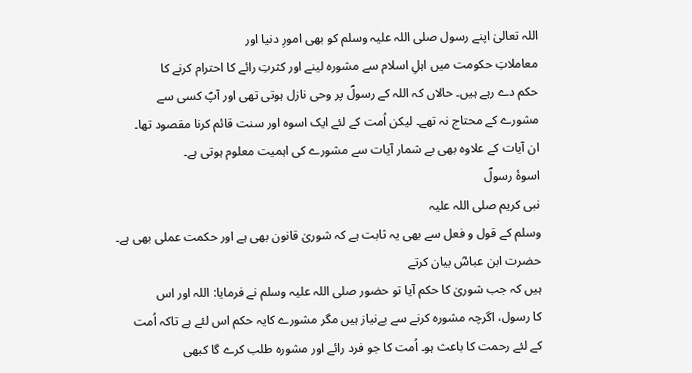اللہ تعالیٰ اپنے رسول صلی اللہ علیہ وسلم کو بھی امورِ دنیا اور
معاملاتِ حکومت میں اہلِ اسلام سے مشورہ لینے اور کثرتِ رائے کا احترام کرنے کا
حکم دے رہے ہیں۔ حالاں کہ اللہ کے رسولؐ پر وحی نازل ہوتی تھی اور آپؐ کسی سے
مشورے کے محتاج نہ تھے۔ لیکن اُمت کے لئے ایک اسوہ اور سنت قائم کرنا مقصود تھا۔
ان آیات کے علاوہ بھی بے شمار آیات سے مشورے کی اہمیت معلوم ہوتی ہے۔
اسوۂ رسولؐ
نبی کریم صلی اللہ علیہ
وسلم کے قول و فعل سے بھی یہ ثابت ہے کہ شوریٰ قانون بھی ہے اور حکمت عملی بھی ہے۔
حضرت ابن عباسؓ بیان کرتے
ہیں کہ جب شوریٰ کا حکم آیا تو حضور صلی اللہ علیہ وسلم نے فرمایا: اللہ اور اس
کا رسول، اگرچہ مشورہ کرنے سے بےنیاز ہیں مگر مشورے کایہ حکم اس لئے ہے تاکہ اُمت
کے لئے رحمت کا باعث ہو۔ اُمت کا جو فرد رائے اور مشورہ طلب کرے گا کبھی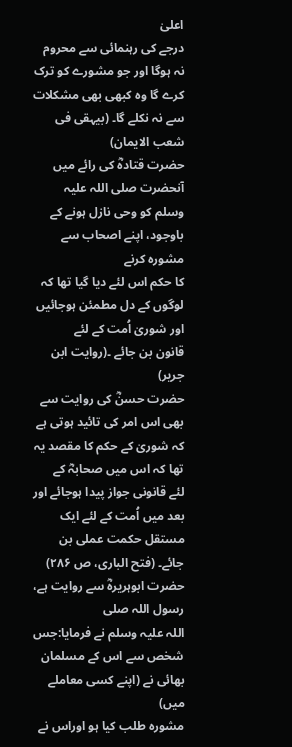اعلیٰ
درجے کی رہنمائی سے محروم نہ ہوگا اور جو مشورے کو ترک کرے گا وہ کبھی بھی مشکلات
سے نہ نکلے گا۔ (بیہقی فی شعب الایمان)
حضرت قتادہؓ کی رائے میں
آنحضرت صلی اللہ علیہ وسلم کو وحی نازل ہونے کے باوجود، اپنے اصحاب سے مشورہ کرنے
کا حکم اس لئے دیا گیا تھا کہ لوگوں کے دل مطمئن ہوجائیں اور شوریٰ اُمت کے لئے
قانون بن جائے ۔(روایت ابن جریر)
حضرت حسنؓ کی روایت سے
بھی اس امر کی تائید ہوتی ہے کہ شوریٰ کے حکم کا مقصد یہ تھا کہ اس میں صحابہؓ کے
لئے قانونی جواز پیدا ہوجائے اور بعد میں اُمت کے لئے ایک مستقل حکمت عملی بن
جائے۔ (فتح الباری، ص ۲۸۶)
حضرت ابوہریرہؓ سے روایت ہے، رسول اللہ صلی
اللہ علیہ وسلم نے فرمایا:جس شخص سے اس کے مسلمان بھائی نے (اپنے کسی معاملے میں)
مشورہ طلب کیا ہو اوراس نے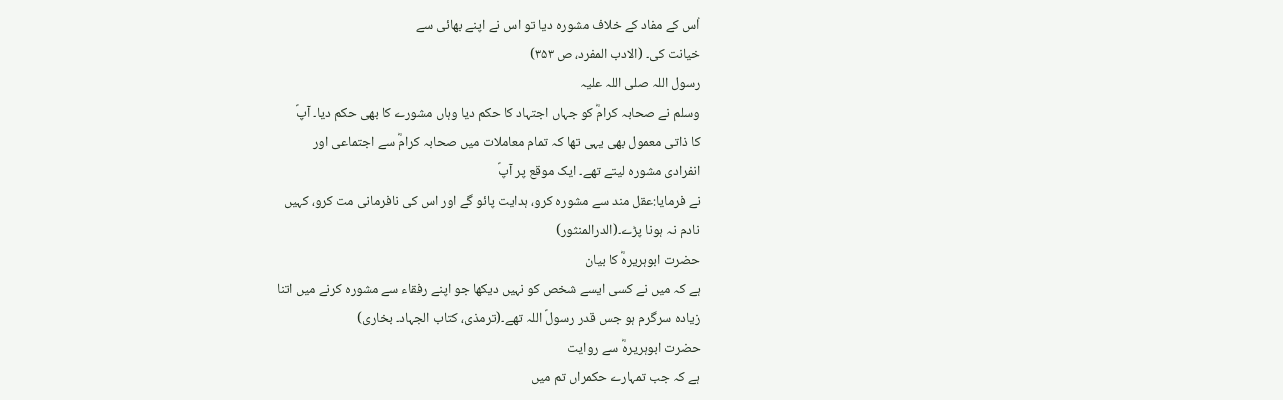اُس کے مفاد کے خلاف مشورہ دیا تو اس نے اپنے بھائی سے
خیانت کی۔ (الادب المفرد، ص ۳۵۳)
رسول اللہ صلی اللہ علیہ
وسلم نے صحابہ کرامؓ کو جہاں اجتہاد کا حکم دیا وہاں مشورے کا بھی حکم دیا۔ آپؐ
کا ذاتی معمول بھی یہی تھا کہ تمام معاملات میں صحابہ کرامؓ سے اجتماعی اور
انفرادی مشورہ لیتے تھے۔ ایک موقع پر آپؐ
نے فرمایا:عقل مند سے مشورہ کرو، ہدایت پائو گے اور اس کی نافرمانی مت کرو، کہیں
نادم نہ ہونا پڑے۔(الدرالمنثور)
حضرت ابوہریرہؓ کا بیان
ہے کہ میں نے کسی ایسے شخص کو نہیں دیکھا جو اپنے رفقاء سے مشورہ کرنے میں اتنا
زیادہ سرگرم ہو جس قدر رسولؐ اللہ تھے۔(ترمذی، کتاب الجہاد۔ بخاری)
حضرت ابوہریرہؓ سے روایت
ہے کہ جب تمہارے حکمراں تم میں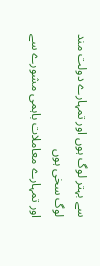سے بہتر لوگ ہوں اور تمہارے دولت مند لوگ سخی ہوں
اور تمہارے معاملات باہمی مشورے سے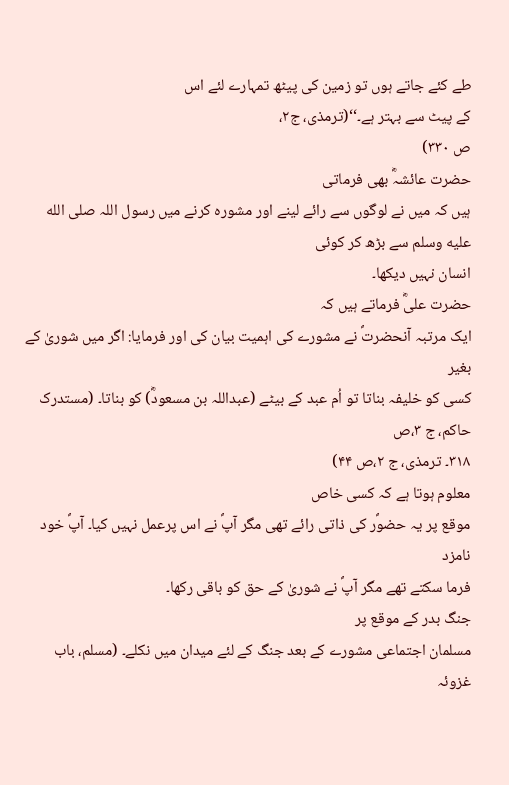طے کئے جاتے ہوں تو زمین کی پیٹھ تمہارے لئے اس
کے پیٹ سے بہتر ہے۔‘‘(ترمذی، ج۲،
ص ۳۳۰)
حضرت عائشہؓ بھی فرماتی
ہیں کہ میں نے لوگوں سے رائے لینے اور مشورہ کرنے میں رسول اللہ صلى الله عليه وسلم سے بڑھ کر کوئی
انسان نہیں دیکھا۔
حضرت علیؓ فرماتے ہیں کہ
ایک مرتبہ آنحضرتؐ نے مشورے کی اہمیت بیان کی اور فرمایا: اگر میں شوریٰ کے بغیر
کسی کو خلیفہ بناتا تو اُم عبد کے بیٹے (عبداللہ بن مسعودؓ) کو بناتا۔ (مستدرک
حاکم، ج ۳،ص
۳۱۸۔ ترمذی، ج ۲،ص ۴۴)
معلوم ہوتا ہے کہ کسی خاص
موقع پر یہ حضوؐر کی ذاتی رائے تھی مگر آپؐ نے اس پرعمل نہیں کیا۔ آپؐ خود نامزد
فرما سکتے تھے مگر آپؐ نے شوریٰ کے حق کو باقی رکھا۔
جنگ بدر کے موقع پر
مسلمان اجتماعی مشورے کے بعد جنگ کے لئے میدان میں نکلے۔ (مسلم، باب غزوئہ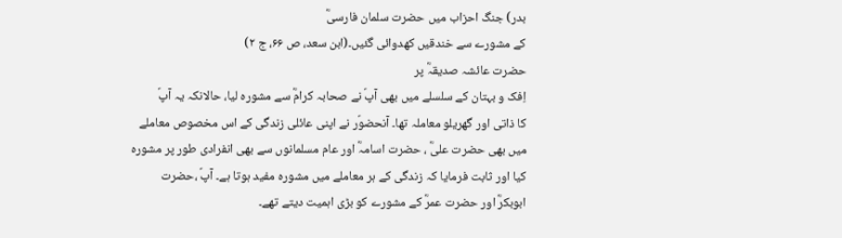بدر) جنگ احزاب میں حضرت سلمان فارسیؓ
کے مشورے سے خندقیں کھدوائی گئیں۔(ابن سعد، ص ۶۶، ج ۲)
حضرت عائشہ صدیقہؓ پر
اِفک و بہتان کے سلسلے میں بھی آپؐ نے صحابہ کرامؓ سے مشورہ لیا، حالانکہ یہ آپؐ
کا ذاتی اور گھریلو معاملہ تھا۔ آنحضوؐر نے اپنی عائلی زندگی کے اس مخصوص معاملے
میں بھی حضرت علیؓ ، حضرت اسامہؓ اور عام مسلمانوں سے بھی انفرادی طور پر مشورہ
کیا اور ثابت فرمایا کہ زندگی کے ہر معاملے میں مشورہ مفید ہوتا ہے۔ آپؐ ،حضرت
ابوبکرؓ اور حضرت عمرؓ کے مشورے کو بڑی اہمیت دیتے تھے۔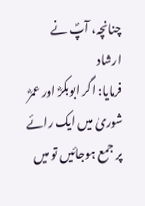چنانچہ، آپؐ نے ارشاد
فرمایا: اگر ابوبکرؓ اور عمرؓ شوریٰ میں ایک رائے پر جمع ہوجائیں تو میں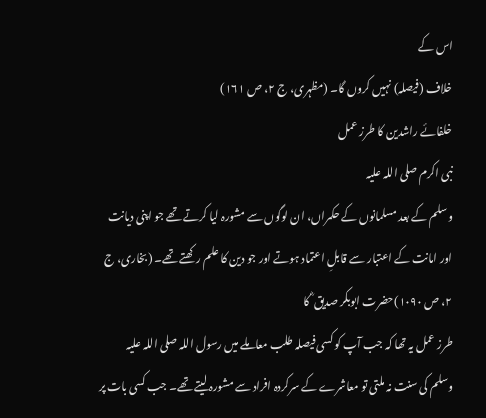اس کے
خلاف (فیصلہ) نہیں کروں گا۔ (مظہری، ج ۲، ص ۱۶۱)
خلفائے راشدین کا طرز عمل
نبی اکرم صلی اللہ علیہ
وسلم کے بعد مسلمانوں کے حکمراں، ان لوگوں سے مشورہ لیا کرتے تھے جو اپنی دیانت
اور امانت کے اعتبار سے قابلِ اعتماد ہوتے اور جو دین کا علم رکھتے تھے۔ (بخاری، ج
۲، ص ۱۰۹۰)حضرت ابوبکر صدیق ؓ کا
طرز عمل یہ تھا کہ جب آپ کو کسی فیصلہ طلب معاملے میں رسول اللہ صلی اللہ علیہ
وسلم کی سنت نہ ملتی تو معاشرے کے سرکردہ افراد سے مشورہ لیتے تھے۔ جب کسی بات پر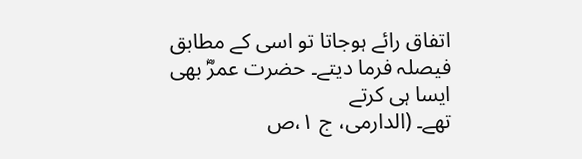اتفاق رائے ہوجاتا تو اسی کے مطابق فیصلہ فرما دیتے۔ حضرت عمرؓ بھی ایسا ہی کرتے
تھے۔ (الدارمی، ج ۱،ص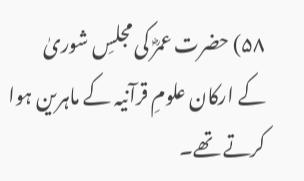۵۸) حضرت عمرؓ کی مجلسِ شوریٰ
کے ارکان علومِ قرآنیہ کے ماہرین ہوا کرتے تھے۔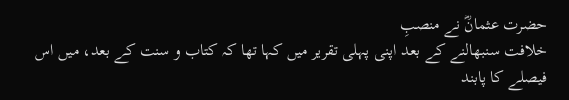حضرت عثمانؓ نے منصبِ
خلافت سنبھالنے کے بعد اپنی پہلی تقریر میں کہا تھا کہ کتاب و سنت کے بعد، میں اس فیصلے کا پابند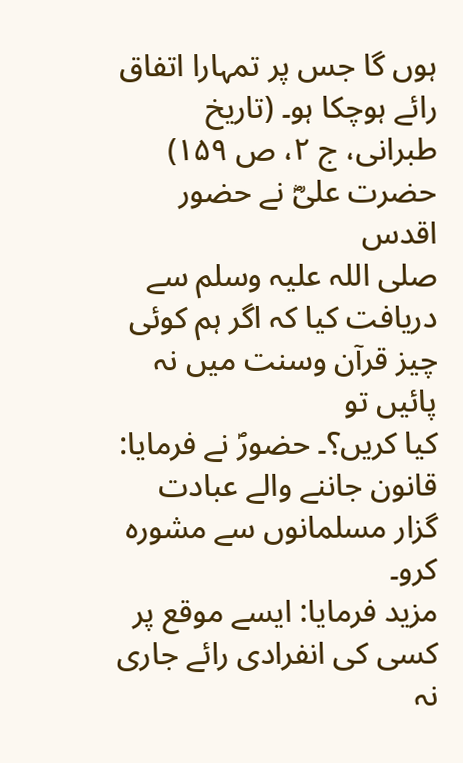ہوں گا جس پر تمہارا اتفاق رائے ہوچکا ہو۔ (تاریخ طبرانی، ج ۲، ص ۱۵۹)
حضرت علیؓ نے حضور اقدس
صلی اللہ علیہ وسلم سے دریافت کیا کہ اگر ہم کوئی چیز قرآن وسنت میں نہ پائیں تو
کیا کریں؟۔ حضورؐ نے فرمایا: قانون جاننے والے عبادت گزار مسلمانوں سے مشورہ کرو۔
مزید فرمایا: ایسے موقع پر کسی کی انفرادی رائے جاری نہ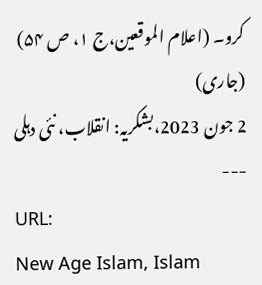کرو۔ (اعلام الموقعین،ج ۱، ص ۵۴) (جاری)
2 جون 2023،بشکریہ: انقلاب، نئی دہلی
---
URL:
New Age Islam, Islam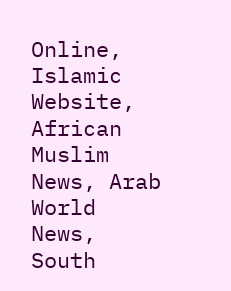Online, Islamic Website, African Muslim News, Arab World News, South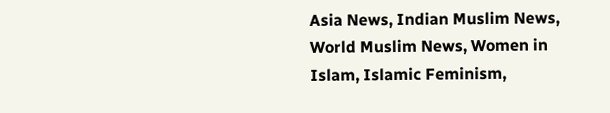Asia News, Indian Muslim News, World Muslim News, Women in Islam, Islamic Feminism,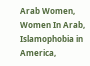Arab Women, Women In Arab, Islamophobia in America,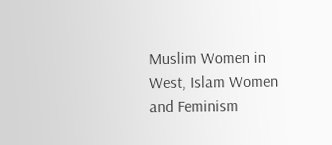Muslim Women in West, Islam Women and Feminism